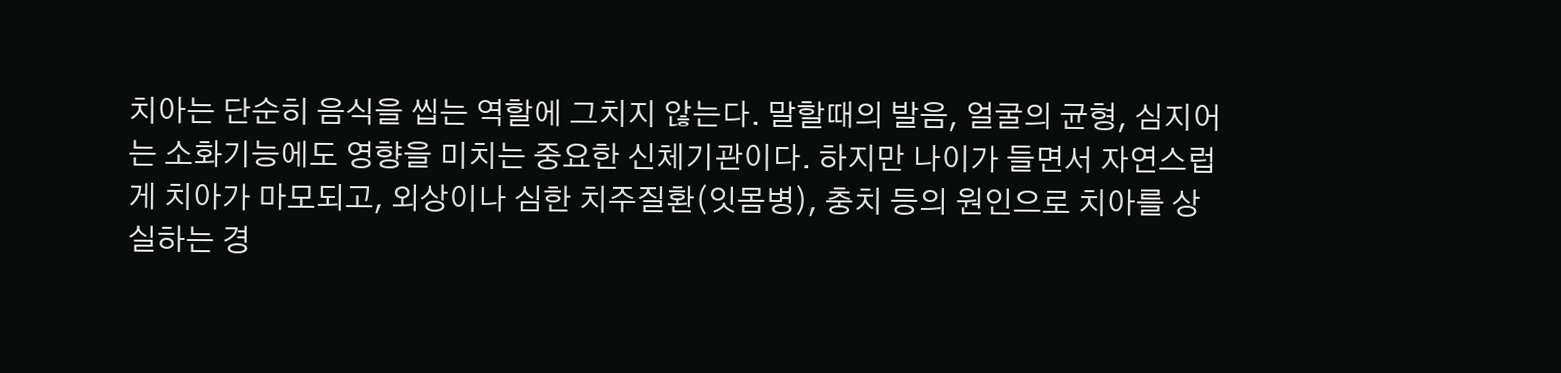치아는 단순히 음식을 씹는 역할에 그치지 않는다. 말할때의 발음, 얼굴의 균형, 심지어는 소화기능에도 영향을 미치는 중요한 신체기관이다. 하지만 나이가 들면서 자연스럽게 치아가 마모되고, 외상이나 심한 치주질환(잇몸병), 충치 등의 원인으로 치아를 상실하는 경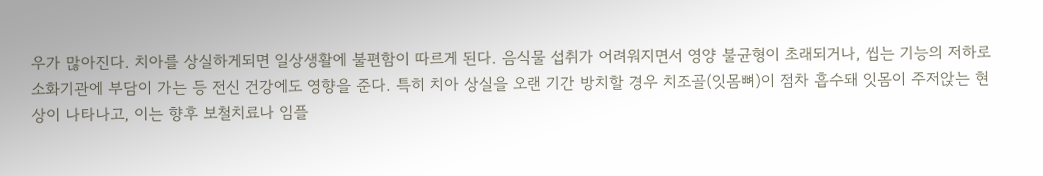우가 많아진다. 치아를 상실하게되면 일상생활에 불편함이 따르게 된다. 음식물 섭취가 어려워지면서 영양 불균형이 초래되거나, 씹는 기능의 저하로 소화기관에 부담이 가는 등 전신 건강에도 영향을 준다. 특히 치아 상실을 오랜 기간 방치할 경우 치조골(잇몸뼈)이 점차 흡수돼 잇몸이 주저앉는 현상이 나타나고, 이는 향후 보철치료나 임플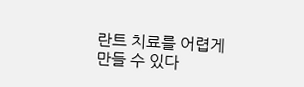란트 치료를 어렵게 만들 수 있다